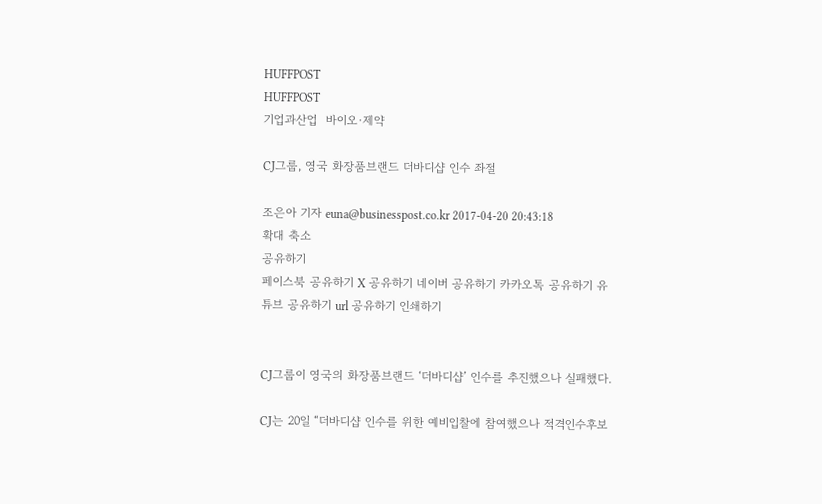HUFFPOST
HUFFPOST
기업과산업  바이오·제약

CJ그룹, 영국 화장품브랜드 더바디샵 인수 좌절

조은아 기자 euna@businesspost.co.kr 2017-04-20 20:43:18
확대 축소
공유하기
페이스북 공유하기 X 공유하기 네이버 공유하기 카카오톡 공유하기 유튜브 공유하기 url 공유하기 인쇄하기


CJ그룹이 영국의 화장품브랜드 ‘더바디샵’ 인수를 추진했으나 실패했다.

CJ는 20일 “더바디샵 인수를 위한 예비입찰에 참여했으나 적격인수후보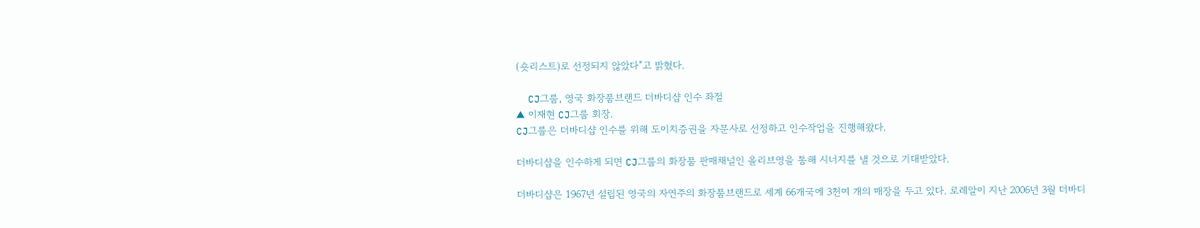(숏리스트)로 선정되지 않았다”고 밝혔다.

  CJ그룹, 영국 화장품브랜드 더바디샵 인수 좌절
▲ 이재현 CJ그룹 회장.
CJ그룹은 더바디샵 인수를 위해 도이치증권을 자문사로 선정하고 인수작업을 진행해왔다.

더바디샵을 인수하게 되면 CJ그룹의 화장품 판매채널인 올리브영을 통해 시너지를 낼 것으로 기대받았다.

더바디샵은 1967년 설립된 영국의 자연주의 화장품브랜드로 세계 66개국에 3천여 개의 매장을 두고 있다. 로레알이 지난 2006년 3월 더바디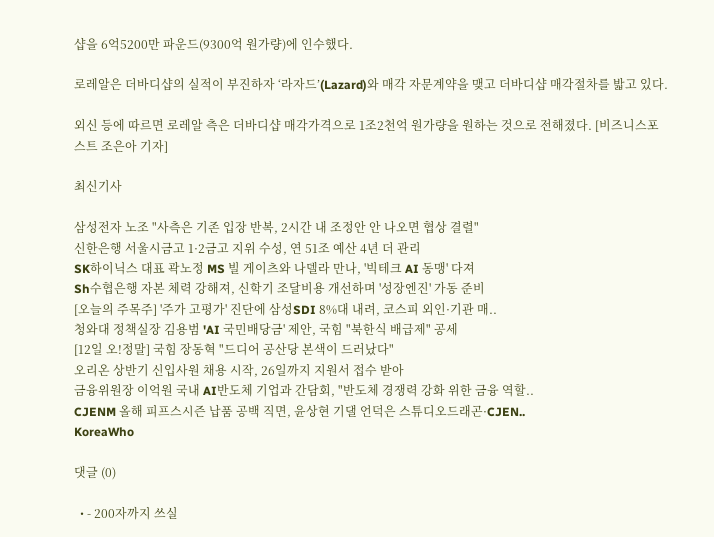샵을 6억5200만 파운드(9300억 원가량)에 인수했다.

로레알은 더바디샵의 실적이 부진하자 ‘라자드’(Lazard)와 매각 자문계약을 맺고 더바디샵 매각절차를 밟고 있다.

외신 등에 따르면 로레알 측은 더바디샵 매각가격으로 1조2천억 원가량을 원하는 것으로 전해졌다. [비즈니스포스트 조은아 기자]

최신기사

삼성전자 노조 "사측은 기존 입장 반복, 2시간 내 조정안 안 나오면 협상 결렬"
신한은행 서울시금고 1·2금고 지위 수성, 연 51조 예산 4년 더 관리
SK하이닉스 대표 곽노정 MS 빌 게이츠와 나델라 만나, '빅테크 AI 동맹' 다져
Sh수협은행 자본 체력 강해져, 신학기 조달비용 개선하며 '성장엔진' 가동 준비
[오늘의 주목주] '주가 고평가' 진단에 삼성SDI 8%대 내려, 코스피 외인·기관 매..
청와대 정책실장 김용범 'AI 국민배당금' 제안, 국힘 "북한식 배급제" 공세
[12일 오!정말] 국힘 장동혁 "드디어 공산당 본색이 드러났다"
오리온 상반기 신입사원 채용 시작, 26일까지 지원서 접수 받아
금융위원장 이억원 국내 AI반도체 기업과 간담회, "반도체 경쟁력 강화 위한 금융 역할..
CJENM 올해 피프스시즌 납품 공백 직면, 윤상현 기댈 언덕은 스튜디오드래곤·CJEN..
KoreaWho

댓글 (0)

  • - 200자까지 쓰실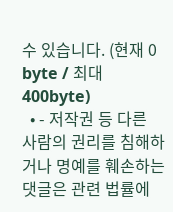수 있습니다. (현재 0 byte / 최대 400byte)
  • - 저작권 등 다른 사람의 권리를 침해하거나 명예를 훼손하는 댓글은 관련 법률에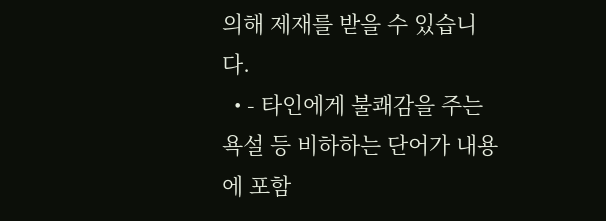의해 제재를 받을 수 있습니다.
  • - 타인에게 불쾌감을 주는 욕설 등 비하하는 단어가 내용에 포함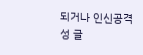되거나 인신공격성 글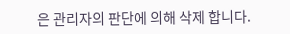은 관리자의 판단에 의해 삭제 합니다.